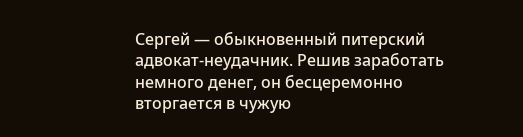Сергей — обыкновенный питерский адвокат-неудачник. Решив заработать немного денег, он бесцеремонно вторгается в чужую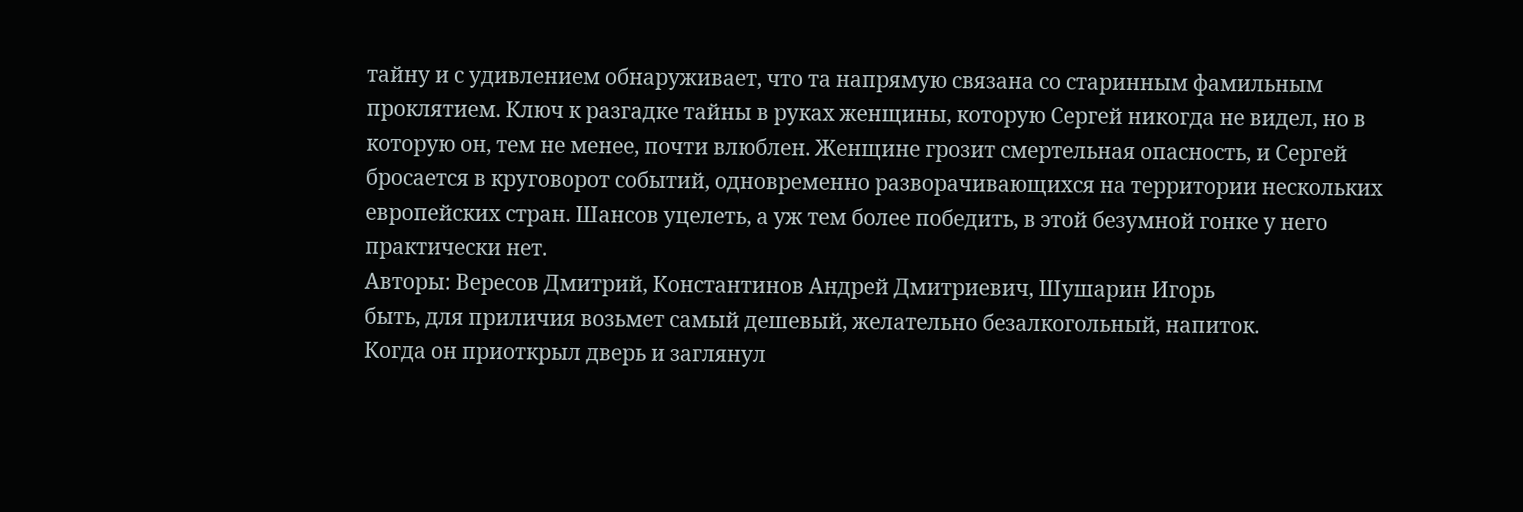тайну и с удивлением обнаруживает, что та напрямую связана со старинным фамильным проклятием. Ключ к разгадке тайны в руках женщины, которую Сергей никогда не видел, но в которую он, тем не менее, почти влюблен. Женщине грозит смертельная опасность, и Сергей бросается в круговорот событий, одновременно разворачивающихся на территории нескольких европейских стран. Шансов уцелеть, а уж тем более победить, в этой безумной гонке у него практически нет.
Авторы: Вересов Дмитрий, Константинов Андрей Дмитриевич, Шушарин Игорь
быть, для приличия возьмет самый дешевый, желательно безалкогольный, напиток.
Когда он приоткрыл дверь и заглянул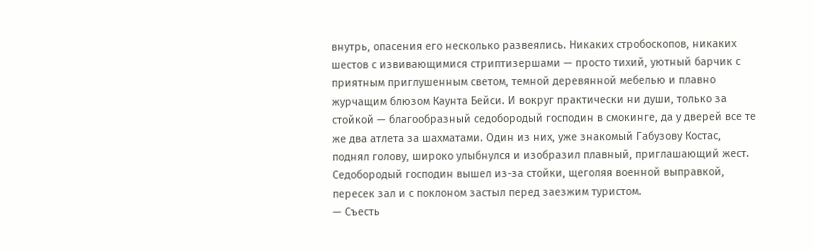внутрь, опасения его несколько развеялись. Никаких стробоскопов, никаких шестов с извивающимися стриптизершами — просто тихий, уютный барчик с приятным приглушенным светом, темной деревянной мебелью и плавно журчащим блюзом Каунта Бейси. И вокруг практически ни души, только за стойкой — благообразный седобородый господин в смокинге, да у дверей все те же два атлета за шахматами. Один из них, уже знакомый Габузову Костас, поднял голову, широко улыбнулся и изобразил плавный, приглашающий жест. Седобородый господин вышел из-за стойки, щеголяя военной выправкой, пересек зал и с поклоном застыл перед заезжим туристом.
— Съесть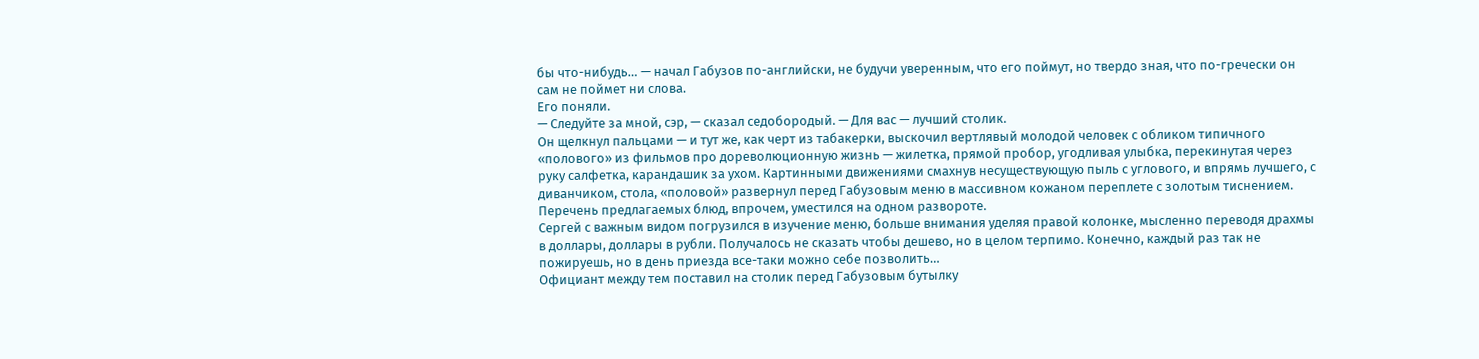бы что-нибудь… — начал Габузов по-английски, не будучи уверенным, что его поймут, но твердо зная, что по-гречески он сам не поймет ни слова.
Его поняли.
— Следуйте за мной, сэр, — сказал седобородый. — Для вас — лучший столик.
Он щелкнул пальцами — и тут же, как черт из табакерки, выскочил вертлявый молодой человек с обликом типичного «полового» из фильмов про дореволюционную жизнь — жилетка, прямой пробор, угодливая улыбка, перекинутая через руку салфетка, карандашик за ухом. Картинными движениями смахнув несуществующую пыль с углового, и впрямь лучшего, с диванчиком, стола, «половой» развернул перед Габузовым меню в массивном кожаном переплете с золотым тиснением. Перечень предлагаемых блюд, впрочем, уместился на одном развороте.
Сергей с важным видом погрузился в изучение меню, больше внимания уделяя правой колонке, мысленно переводя драхмы в доллары, доллары в рубли. Получалось не сказать чтобы дешево, но в целом терпимо. Конечно, каждый раз так не пожируешь, но в день приезда все-таки можно себе позволить…
Официант между тем поставил на столик перед Габузовым бутылку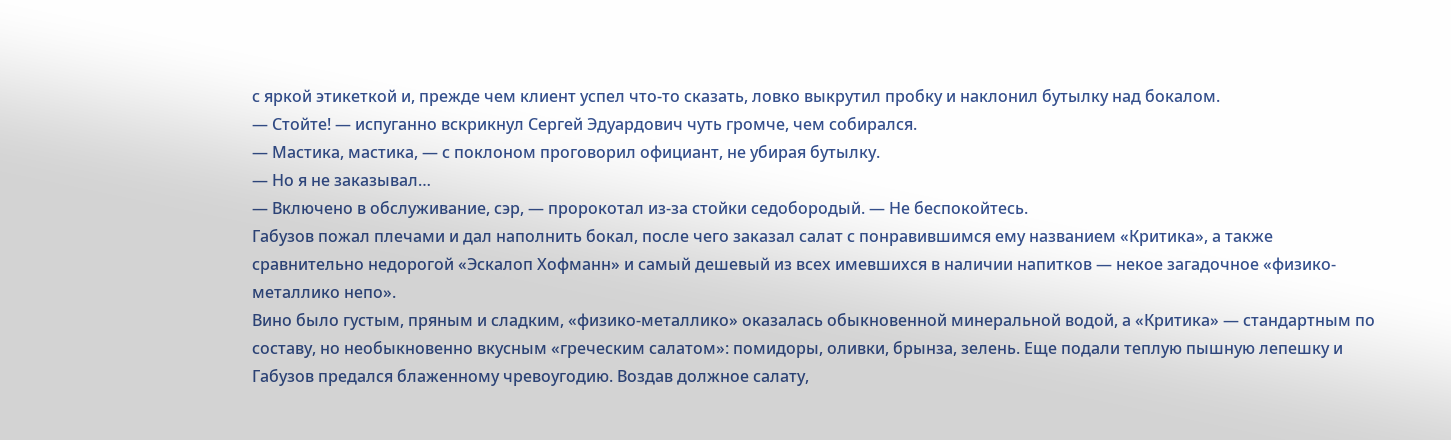с яркой этикеткой и, прежде чем клиент успел что-то сказать, ловко выкрутил пробку и наклонил бутылку над бокалом.
— Стойте! — испуганно вскрикнул Сергей Эдуардович чуть громче, чем собирался.
— Мастика, мастика, — с поклоном проговорил официант, не убирая бутылку.
— Но я не заказывал…
— Включено в обслуживание, сэр, — пророкотал из-за стойки седобородый. — Не беспокойтесь.
Габузов пожал плечами и дал наполнить бокал, после чего заказал салат с понравившимся ему названием «Критика», а также сравнительно недорогой «Эскалоп Хофманн» и самый дешевый из всех имевшихся в наличии напитков — некое загадочное «физико-металлико непо».
Вино было густым, пряным и сладким, «физико-металлико» оказалась обыкновенной минеральной водой, а «Критика» — стандартным по составу, но необыкновенно вкусным «греческим салатом»: помидоры, оливки, брынза, зелень. Еще подали теплую пышную лепешку и Габузов предался блаженному чревоугодию. Воздав должное салату,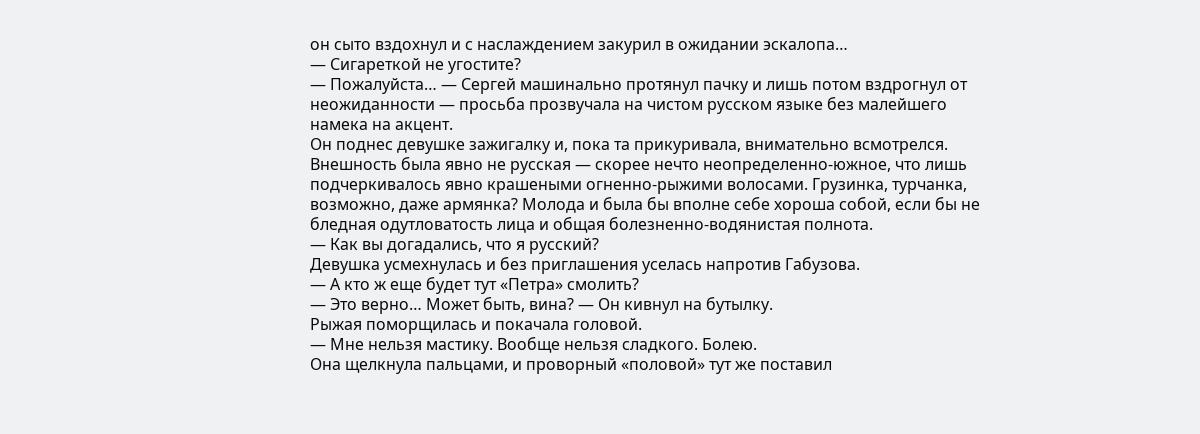он сыто вздохнул и с наслаждением закурил в ожидании эскалопа…
— Сигареткой не угостите?
— Пожалуйста… — Сергей машинально протянул пачку и лишь потом вздрогнул от неожиданности — просьба прозвучала на чистом русском языке без малейшего намека на акцент.
Он поднес девушке зажигалку и, пока та прикуривала, внимательно всмотрелся. Внешность была явно не русская — скорее нечто неопределенно-южное, что лишь подчеркивалось явно крашеными огненно-рыжими волосами. Грузинка, турчанка, возможно, даже армянка? Молода и была бы вполне себе хороша собой, если бы не бледная одутловатость лица и общая болезненно-водянистая полнота.
— Как вы догадались, что я русский?
Девушка усмехнулась и без приглашения уселась напротив Габузова.
— А кто ж еще будет тут «Петра» смолить?
— Это верно… Может быть, вина? — Он кивнул на бутылку.
Рыжая поморщилась и покачала головой.
— Мне нельзя мастику. Вообще нельзя сладкого. Болею.
Она щелкнула пальцами, и проворный «половой» тут же поставил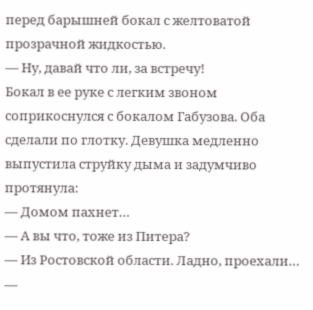перед барышней бокал с желтоватой прозрачной жидкостью.
— Ну, давай что ли, за встречу!
Бокал в ее руке с легким звоном соприкоснулся с бокалом Габузова. Оба сделали по глотку. Девушка медленно выпустила струйку дыма и задумчиво протянула:
— Домом пахнет…
— А вы что, тоже из Питера?
— Из Ростовской области. Ладно, проехали… —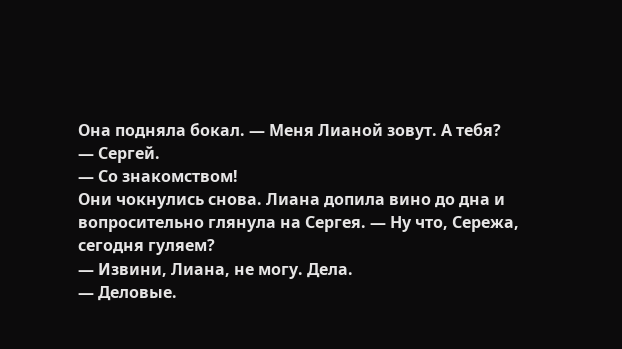Она подняла бокал. — Меня Лианой зовут. А тебя?
— Сергей.
— Со знакомством!
Они чокнулись снова. Лиана допила вино до дна и вопросительно глянула на Сергея. — Ну что, Сережа, сегодня гуляем?
— Извини, Лиана, не могу. Дела.
— Деловые.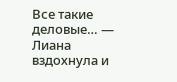Все такие деловые… — Лиана вздохнула и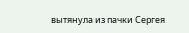вытянула из пачки Сергея